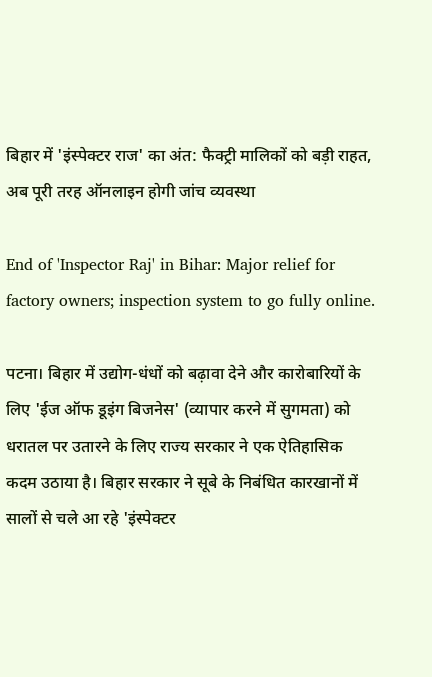बिहार में 'इंस्पेक्टर राज' का अंत: फैक्ट्री मालिकों को बड़ी राहत, अब पूरी तरह ऑनलाइन होगी जांच व्यवस्था

End of 'Inspector Raj' in Bihar: Major relief for factory owners; inspection system to go fully online.

पटना। बिहार में उद्योग-धंधों को बढ़ावा देने और कारोबारियों के लिए 'ईज ऑफ डूइंग बिजनेस' (व्यापार करने में सुगमता) को धरातल पर उतारने के लिए राज्य सरकार ने एक ऐतिहासिक कदम उठाया है। बिहार सरकार ने सूबे के निबंधित कारखानों में सालों से चले आ रहे 'इंस्पेक्टर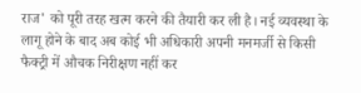राज' को पूरी तरह खत्म करने की तैयारी कर ली है। नई व्यवस्था के लागू होने के बाद अब कोई भी अधिकारी अपनी मनमर्जी से किसी फैक्ट्री में औचक निरीक्षण नहीं कर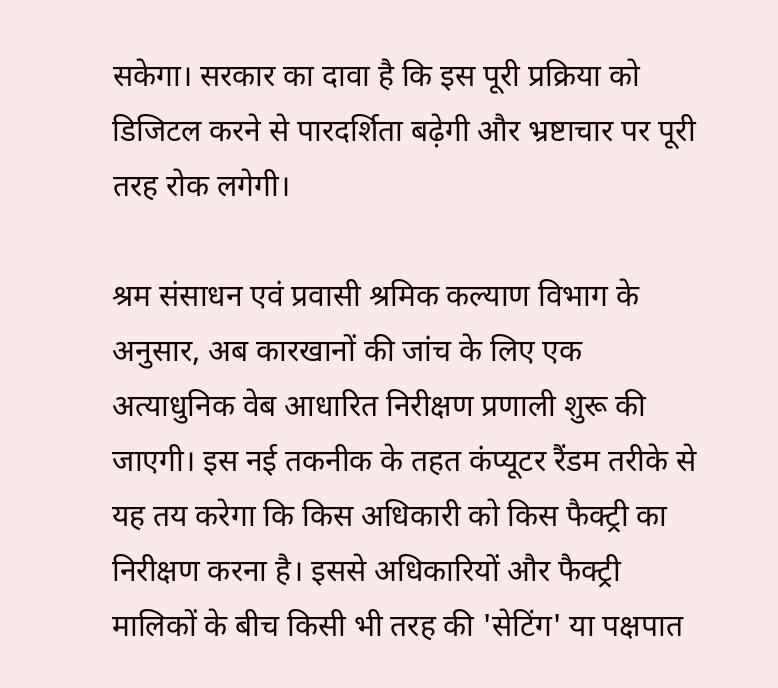सकेगा। सरकार का दावा है कि इस पूरी प्रक्रिया को डिजिटल करने से पारदर्शिता बढ़ेगी और भ्रष्टाचार पर पूरी तरह रोक लगेगी।

श्रम संसाधन एवं प्रवासी श्रमिक कल्याण विभाग के अनुसार, अब कारखानों की जांच के लिए एक अत्याधुनिक वेब आधारित निरीक्षण प्रणाली शुरू की जाएगी। इस नई तकनीक के तहत कंप्यूटर रैंडम तरीके से यह तय करेगा कि किस अधिकारी को किस फैक्ट्री का निरीक्षण करना है। इससे अधिकारियों और फैक्ट्री मालिकों के बीच किसी भी तरह की 'सेटिंग' या पक्षपात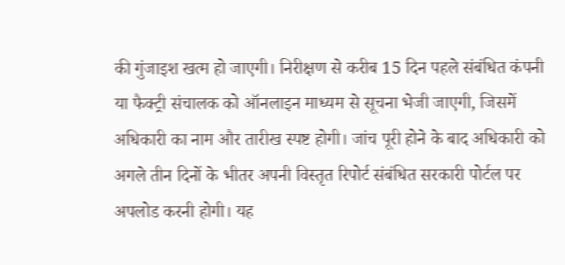की गुंजाइश खत्म हो जाएगी। निरीक्षण से करीब 15 दिन पहले संबंधित कंपनी या फैक्ट्री संचालक को ऑनलाइन माध्यम से सूचना भेजी जाएगी, जिसमें अधिकारी का नाम और तारीख स्पष्ट होगी। जांच पूरी होने के बाद अधिकारी को अगले तीन दिनों के भीतर अपनी विस्तृत रिपोर्ट संबंधित सरकारी पोर्टल पर अपलोड करनी होगी। यह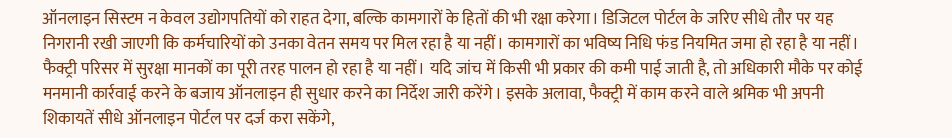ऑनलाइन सिस्टम न केवल उद्योगपतियों को राहत देगा, बल्कि कामगारों के हितों की भी रक्षा करेगा। डिजिटल पोर्टल के जरिए सीधे तौर पर यह निगरानी रखी जाएगी कि कर्मचारियों को उनका वेतन समय पर मिल रहा है या नहीं। कामगारों का भविष्य निधि फंड नियमित जमा हो रहा है या नहीं। फैक्ट्री परिसर में सुरक्षा मानकों का पूरी तरह पालन हो रहा है या नहीं। यदि जांच में किसी भी प्रकार की कमी पाई जाती है, तो अधिकारी मौके पर कोई मनमानी कार्रवाई करने के बजाय ऑनलाइन ही सुधार करने का निर्देश जारी करेंगे। इसके अलावा, फैक्ट्री में काम करने वाले श्रमिक भी अपनी शिकायतें सीधे ऑनलाइन पोर्टल पर दर्ज करा सकेंगे,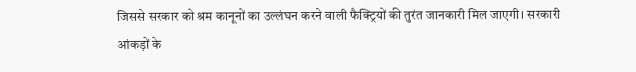जिससे सरकार को श्रम कानूनों का उल्लंघन करने वाली फैक्ट्रियों की तुरंत जानकारी मिल जाएगी। सरकारी आंकड़ों के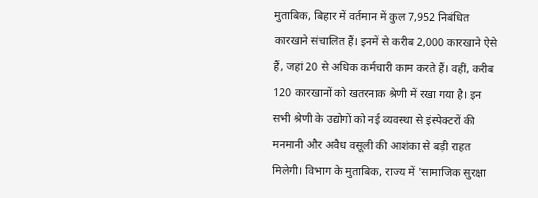मुताबिक, बिहार में वर्तमान में कुल 7,952 निबंधित कारखाने संचालित हैं। इनमें से करीब 2,000 कारखाने ऐसे हैं, जहां 20 से अधिक कर्मचारी काम करते हैं। वहीं, करीब 120 कारखानों को खतरनाक श्रेणी में रखा गया है। इन सभी श्रेणी के उद्योगों को नई व्यवस्था से इंस्पेक्टरों की मनमानी और अवैध वसूली की आशंका से बड़ी राहत मिलेगी। विभाग के मुताबिक, राज्य में 'सामाजिक सुरक्षा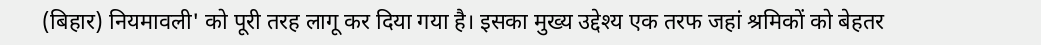(बिहार) नियमावली' को पूरी तरह लागू कर दिया गया है। इसका मुख्य उद्देश्य एक तरफ जहां श्रमिकों को बेहतर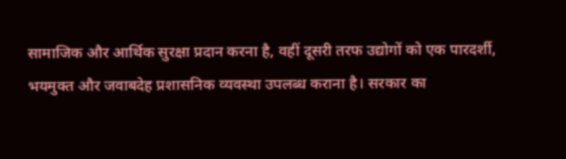सामाजिक और आर्थिक सुरक्षा प्रदान करना है, वहीं दूसरी तरफ उद्योगों को एक पारदर्शी, भयमुक्त और जवाबदेह प्रशासनिक व्यवस्था उपलब्ध कराना है। सरकार का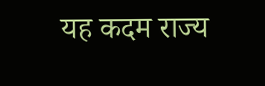यह कदम राज्य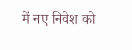में नए निवेश को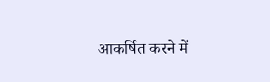आकर्षित करने में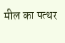मील का पत्थर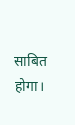साबित होगा।